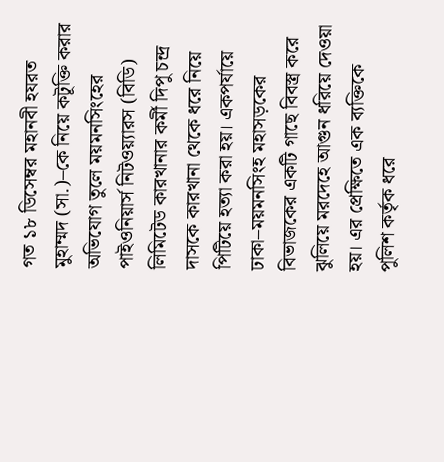গত ১৮ ডিসেম্বর মহানবী হযরত মুহাম্মদ (সা.)–কে নিয়ে কটূক্তি করার অভিযোগ তুলে ময়মনসিংহের পাইওনিয়ার্স নিটওয়্যারস (বিডি) লিমিটেড কারখানার কর্মী দিপু চন্দ্র দাসকে কারখানা থেকে ধরে নিয়ে পিটিয়ে হত্যা করা হয়। একপর্যায়ে ঢাকা–ময়মনসিংহ মহাসড়কের বিভাজকের একটি গাছে বিবস্ত্র করে ঝুলিয়ে মরদেহে আগুন ধরিয়ে দেওয়া হয়। এর প্রেক্ষিতে এক ব্যক্তিকে পুলিশ কর্তৃক ধরে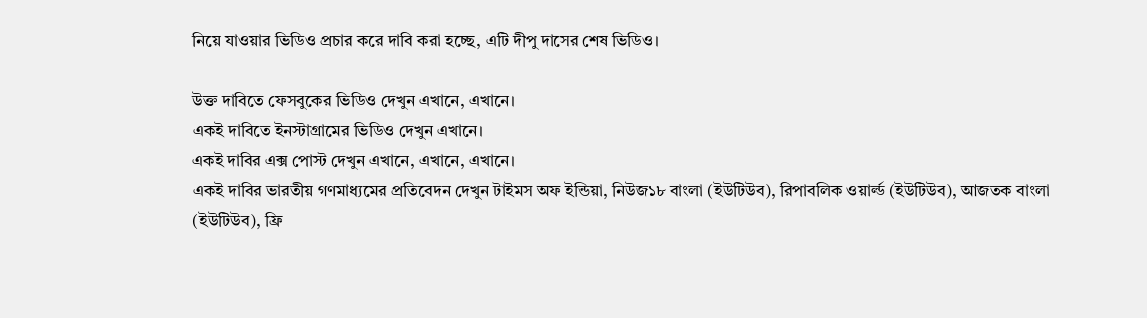নিয়ে যাওয়ার ভিডিও প্রচার করে দাবি করা হচ্ছে, এটি দীপু দাসের শেষ ভিডিও।

উক্ত দাবিতে ফেসবুকের ভিডিও দেখুন এখানে, এখানে।
একই দাবিতে ইনস্টাগ্রামের ভিডিও দেখুন এখানে।
একই দাবির এক্স পোস্ট দেখুন এখানে, এখানে, এখানে।
একই দাবির ভারতীয় গণমাধ্যমের প্রতিবেদন দেখুন টাইমস অফ ইন্ডিয়া, নিউজ১৮ বাংলা (ইউটিউব), রিপাবলিক ওয়ার্ল্ড (ইউটিউব), আজতক বাংলা (ইউটিউব), ফ্রি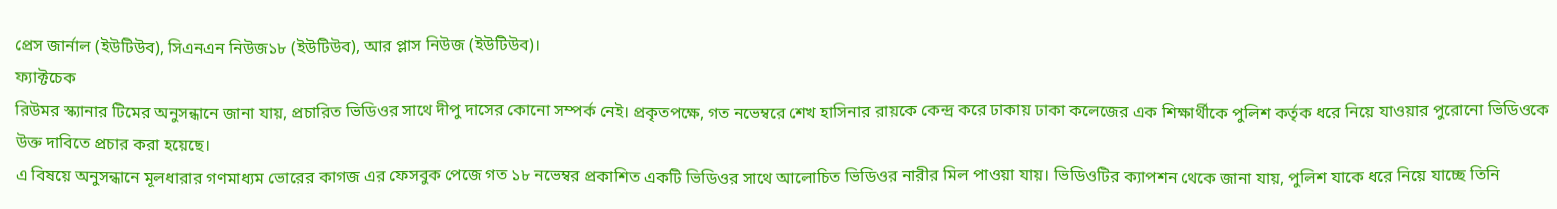প্রেস জার্নাল (ইউটিউব), সিএনএন নিউজ১৮ (ইউটিউব), আর প্লাস নিউজ (ইউটিউব)।
ফ্যাক্টচেক
রিউমর স্ক্যানার টিমের অনুসন্ধানে জানা যায়, প্রচারিত ভিডিওর সাথে দীপু দাসের কোনো সম্পর্ক নেই। প্রকৃতপক্ষে, গত নভেম্বরে শেখ হাসিনার রায়কে কেন্দ্র করে ঢাকায় ঢাকা কলেজের এক শিক্ষার্থীকে পুলিশ কর্তৃক ধরে নিয়ে যাওয়ার পুরোনো ভিডিওকে উক্ত দাবিতে প্রচার করা হয়েছে।
এ বিষয়ে অনুসন্ধানে মূলধারার গণমাধ্যম ভোরের কাগজ এর ফেসবুক পেজে গত ১৮ নভেম্বর প্রকাশিত একটি ভিডিওর সাথে আলোচিত ভিডিওর নারীর মিল পাওয়া যায়। ভিডিওটির ক্যাপশন থেকে জানা যায়, পুলিশ যাকে ধরে নিয়ে যাচ্ছে তিনি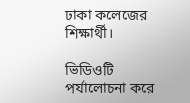ঢাকা কলেজের শিক্ষার্থী।

ভিডিওটি পর্যালোচনা করে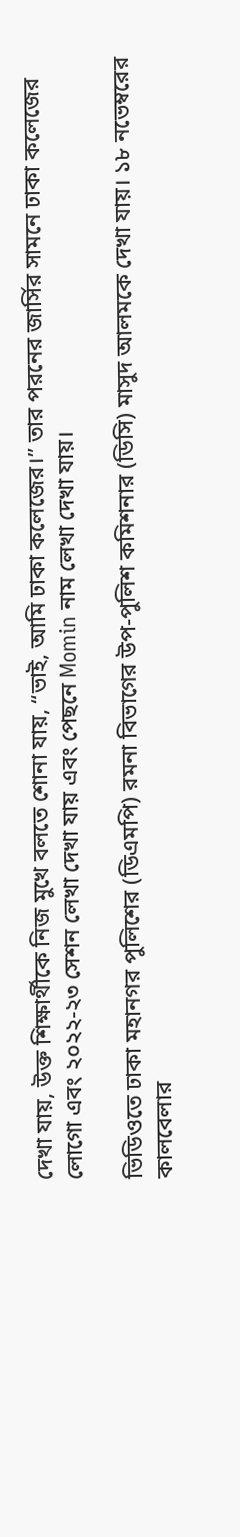দেখা যায়, উক্ত শিক্ষার্থীকে নিজ মুখে বলতে শোনা যায়, “ভাই, আমি ঢাকা কলেজের।” তার পরনের জার্সির সামনে ঢাকা কলেজের লোগো এবং ২০২২-২৩ সেশন লেখা দেখা যায় এবং পেছনে Momin নাম লেখা দেখা যায়।

ভিডিওতে ঢাকা মহানগর পুলিশের (ডিএমপি) রমনা বিভাগের উপ-পুলিশ কমিশনার (ডিসি) মাসুদ আলমকে দেখা যায়। ১৮ নভেম্বরের কালবেলার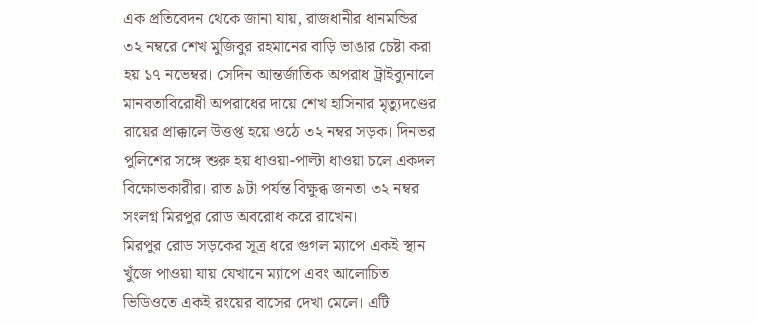এক প্রতিবেদন থেকে জানা যায়, রাজধানীর ধানমন্ডির ৩২ নম্বরে শেখ মুজিবুর রহমানের বাড়ি ভাঙার চেষ্টা করা হয় ১৭ নভেম্বর। সেদিন আন্তর্জাতিক অপরাধ ট্রাইব্যুনালে মানবতাবিরোধী অপরাধের দায়ে শেখ হাসিনার মৃত্যুদণ্ডের রায়ের প্রাক্কালে উত্তপ্ত হয়ে ওঠে ৩২ নম্বর সড়ক। দিনভর পুলিশের সঙ্গে শুরু হয় ধাওয়া-পাল্টা ধাওয়া চলে একদল বিক্ষোভকারীর। রাত ৯টা পর্যন্ত বিক্ষুব্ধ জনতা ৩২ নম্বর সংলগ্ন মিরপুর রোড অবরোধ করে রাখেন।
মিরপুর রোড সড়কের সূত্র ধরে গুগল ম্যাপে একই স্থান খুঁজে পাওয়া যায় যেখানে ম্যাপে এবং আলোচিত ভিডিওতে একই রংয়ের বাসের দেখা মেলে। এটি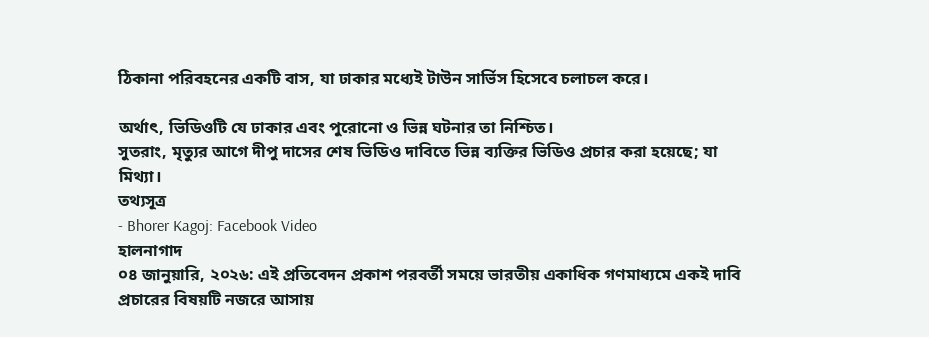ঠিকানা পরিবহনের একটি বাস, যা ঢাকার মধ্যেই টাউন সার্ভিস হিসেবে চলাচল করে।

অর্থাৎ, ভিডিওটি যে ঢাকার এবং পুরোনো ও ভিন্ন ঘটনার তা নিশ্চিত।
সুতরাং, মৃত্যুর আগে দীপু দাসের শেষ ভিডিও দাবিতে ভিন্ন ব্যক্তির ভিডিও প্রচার করা হয়েছে; যা মিথ্যা।
তথ্যসূত্র
- Bhorer Kagoj: Facebook Video
হালনাগাদ
০৪ জানুয়ারি, ২০২৬: এই প্রতিবেদন প্রকাশ পরবর্তী সময়ে ভারতীয় একাধিক গণমাধ্যমে একই দাবি প্রচারের বিষয়টি নজরে আসায়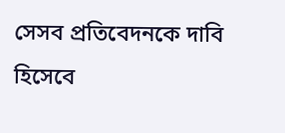সেসব প্রতিবেদনকে দাবি হিসেবে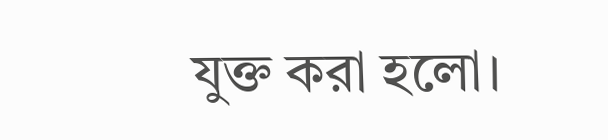যুক্ত করা হলো।